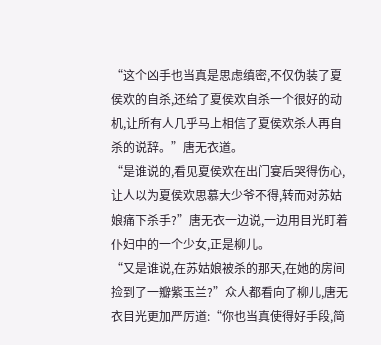“这个凶手也当真是思虑缜密,不仅伪装了夏侯欢的自杀,还给了夏侯欢自杀一个很好的动机,让所有人几乎马上相信了夏侯欢杀人再自杀的说辞。”唐无衣道。
“是谁说的,看见夏侯欢在出门宴后哭得伤心,让人以为夏侯欢思慕大少爷不得,转而对苏姑娘痛下杀手?”唐无衣一边说,一边用目光盯着仆妇中的一个少女,正是柳儿。
“又是谁说,在苏姑娘被杀的那天,在她的房间捡到了一瓣紫玉兰?”众人都看向了柳儿,唐无衣目光更加严厉道:“你也当真使得好手段,简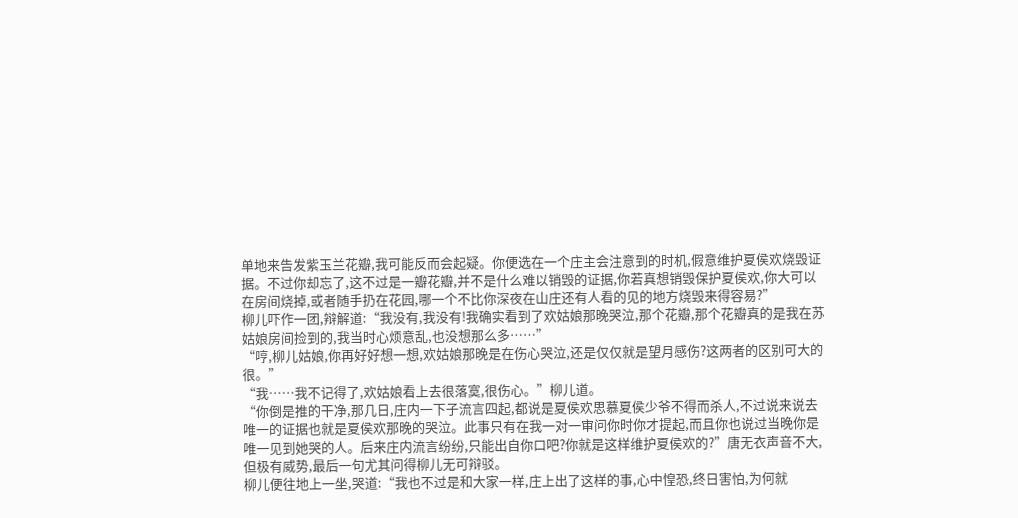单地来告发紫玉兰花瓣,我可能反而会起疑。你便选在一个庄主会注意到的时机,假意维护夏侯欢烧毁证据。不过你却忘了,这不过是一瓣花瓣,并不是什么难以销毁的证据,你若真想销毁保护夏侯欢,你大可以在房间烧掉,或者随手扔在花园,哪一个不比你深夜在山庄还有人看的见的地方烧毁来得容易?”
柳儿吓作一团,辩解道:“我没有,我没有!我确实看到了欢姑娘那晚哭泣,那个花瓣,那个花瓣真的是我在苏姑娘房间捡到的,我当时心烦意乱,也没想那么多……”
“哼,柳儿姑娘,你再好好想一想,欢姑娘那晚是在伤心哭泣,还是仅仅就是望月感伤?这两者的区别可大的很。”
“我……我不记得了,欢姑娘看上去很落寞,很伤心。”柳儿道。
“你倒是推的干净,那几日,庄内一下子流言四起,都说是夏侯欢思慕夏侯少爷不得而杀人,不过说来说去唯一的证据也就是夏侯欢那晚的哭泣。此事只有在我一对一审问你时你才提起,而且你也说过当晚你是唯一见到她哭的人。后来庄内流言纷纷,只能出自你口吧?你就是这样维护夏侯欢的?”唐无衣声音不大,但极有威势,最后一句尤其问得柳儿无可辩驳。
柳儿便往地上一坐,哭道:“我也不过是和大家一样,庄上出了这样的事,心中惶恐,终日害怕,为何就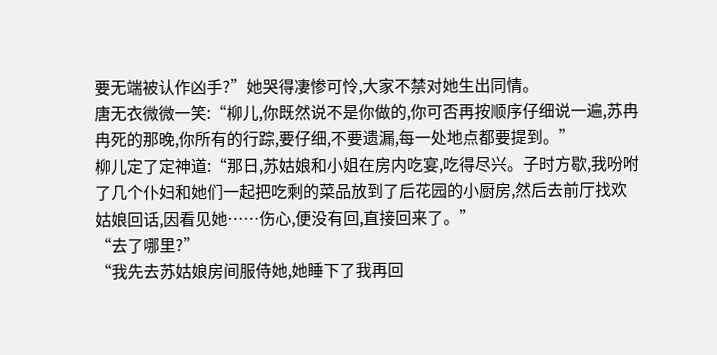要无端被认作凶手?”她哭得凄惨可怜,大家不禁对她生出同情。
唐无衣微微一笑:“柳儿,你既然说不是你做的,你可否再按顺序仔细说一遍,苏冉冉死的那晚,你所有的行踪,要仔细,不要遗漏,每一处地点都要提到。”
柳儿定了定神道:“那日,苏姑娘和小姐在房内吃宴,吃得尽兴。子时方歇,我吩咐了几个仆妇和她们一起把吃剩的菜品放到了后花园的小厨房,然后去前厅找欢姑娘回话,因看见她……伤心,便没有回,直接回来了。”
“去了哪里?”
“我先去苏姑娘房间服侍她,她睡下了我再回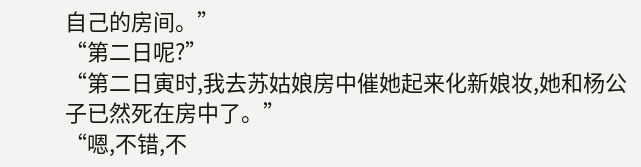自己的房间。”
“第二日呢?”
“第二日寅时,我去苏姑娘房中催她起来化新娘妆,她和杨公子已然死在房中了。”
“嗯,不错,不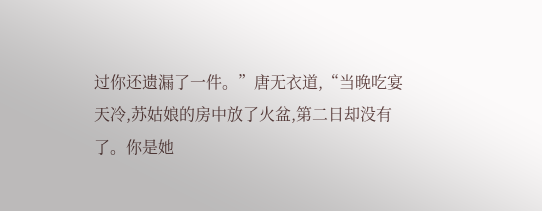过你还遗漏了一件。”唐无衣道,“当晚吃宴天冷,苏姑娘的房中放了火盆,第二日却没有了。你是她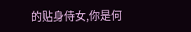的贴身侍女,你是何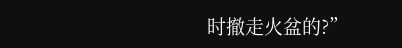时撤走火盆的?”